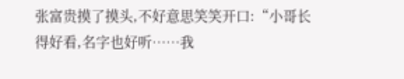张富贵摸了摸头,不好意思笑笑开口:“小哥长得好看,名字也好听……我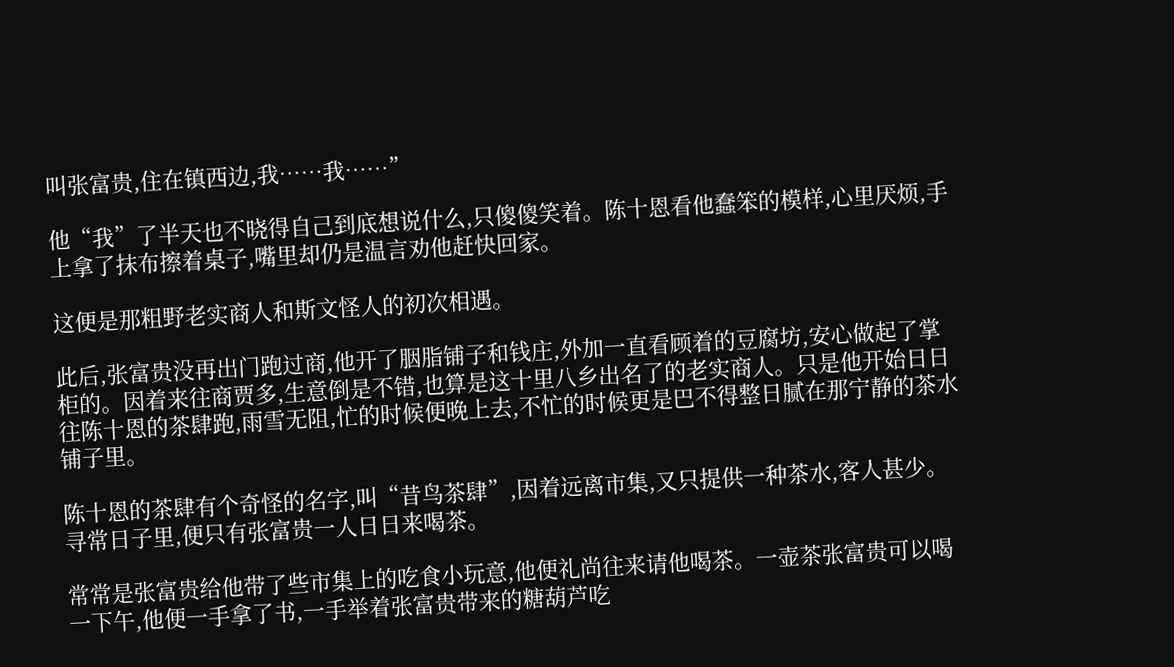叫张富贵,住在镇西边,我……我……”

他“我”了半天也不晓得自己到底想说什么,只傻傻笑着。陈十恩看他蠢笨的模样,心里厌烦,手上拿了抹布擦着桌子,嘴里却仍是温言劝他赶快回家。

这便是那粗野老实商人和斯文怪人的初次相遇。

此后,张富贵没再出门跑过商,他开了胭脂铺子和钱庄,外加一直看顾着的豆腐坊,安心做起了掌柜的。因着来往商贾多,生意倒是不错,也算是这十里八乡出名了的老实商人。只是他开始日日往陈十恩的茶肆跑,雨雪无阻,忙的时候便晚上去,不忙的时候更是巴不得整日腻在那宁静的茶水铺子里。

陈十恩的茶肆有个奇怪的名字,叫“昔鸟茶肆”,因着远离市集,又只提供一种茶水,客人甚少。寻常日子里,便只有张富贵一人日日来喝茶。

常常是张富贵给他带了些市集上的吃食小玩意,他便礼尚往来请他喝茶。一壶茶张富贵可以喝一下午,他便一手拿了书,一手举着张富贵带来的糖葫芦吃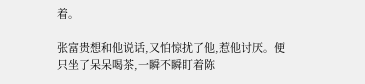着。

张富贵想和他说话,又怕惊扰了他,惹他讨厌。便只坐了呆呆喝茶,一瞬不瞬盯着陈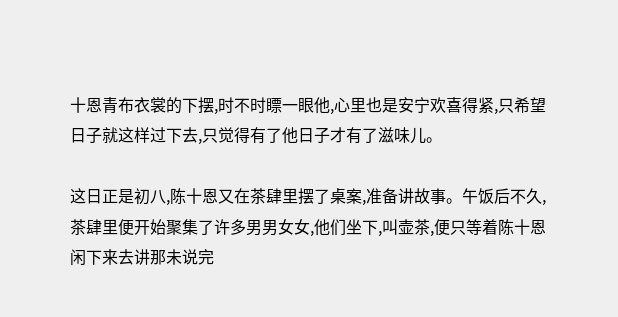十恩青布衣裳的下摆,时不时瞟一眼他,心里也是安宁欢喜得紧,只希望日子就这样过下去,只觉得有了他日子才有了滋味儿。

这日正是初八,陈十恩又在茶肆里摆了桌案,准备讲故事。午饭后不久,茶肆里便开始聚集了许多男男女女,他们坐下,叫壶茶,便只等着陈十恩闲下来去讲那未说完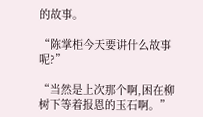的故事。

“陈掌柜今天要讲什么故事呢?”

“当然是上次那个啊,困在柳树下等着报恩的玉石啊。”